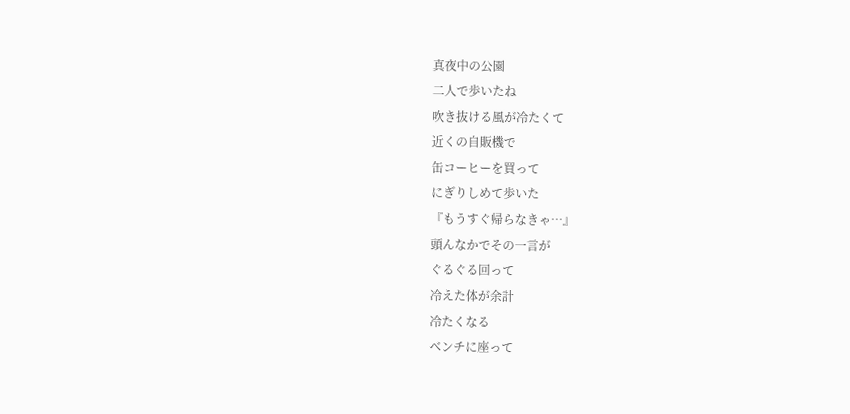真夜中の公園
二人で歩いたね
吹き抜ける風が冷たくて
近くの自販機で
缶コーヒーを買って
にぎりしめて歩いた
『もうすぐ帰らなきゃ…』
頭んなかでその一言が
ぐるぐる回って
冷えた体が余計
冷たくなる
ベンチに座って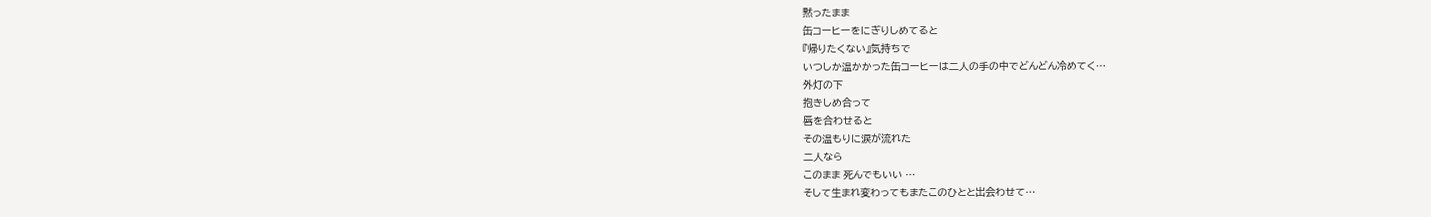黙ったまま
缶コーヒーをにぎりしめてると
『帰りたくない』気持ちで
いつしか温かかった缶コーヒーは二人の手の中でどんどん冷めてく…
外灯の下
抱きしめ合って
唇を合わせると
その温もりに涙が流れた
二人なら
このまま 死んでもいい …
そして生まれ変わってもまたこのひとと出会わせて…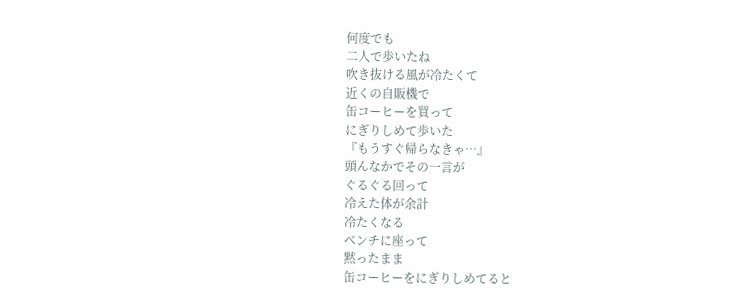何度でも
二人で歩いたね
吹き抜ける風が冷たくて
近くの自販機で
缶コーヒーを買って
にぎりしめて歩いた
『もうすぐ帰らなきゃ…』
頭んなかでその一言が
ぐるぐる回って
冷えた体が余計
冷たくなる
ベンチに座って
黙ったまま
缶コーヒーをにぎりしめてると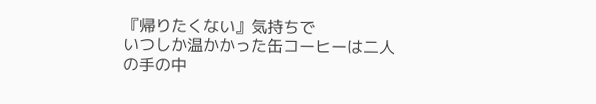『帰りたくない』気持ちで
いつしか温かかった缶コーヒーは二人の手の中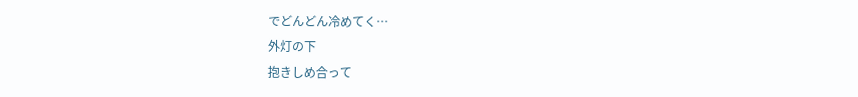でどんどん冷めてく…
外灯の下
抱きしめ合って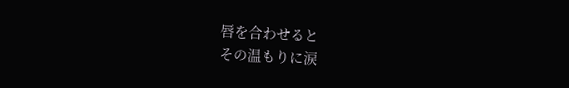唇を合わせると
その温もりに涙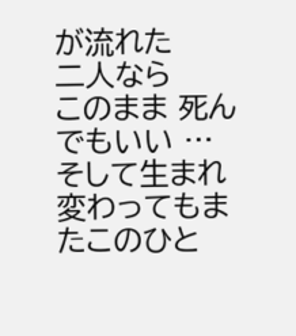が流れた
二人なら
このまま 死んでもいい …
そして生まれ変わってもまたこのひと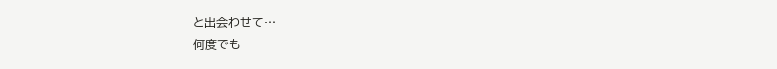と出会わせて…
何度でも